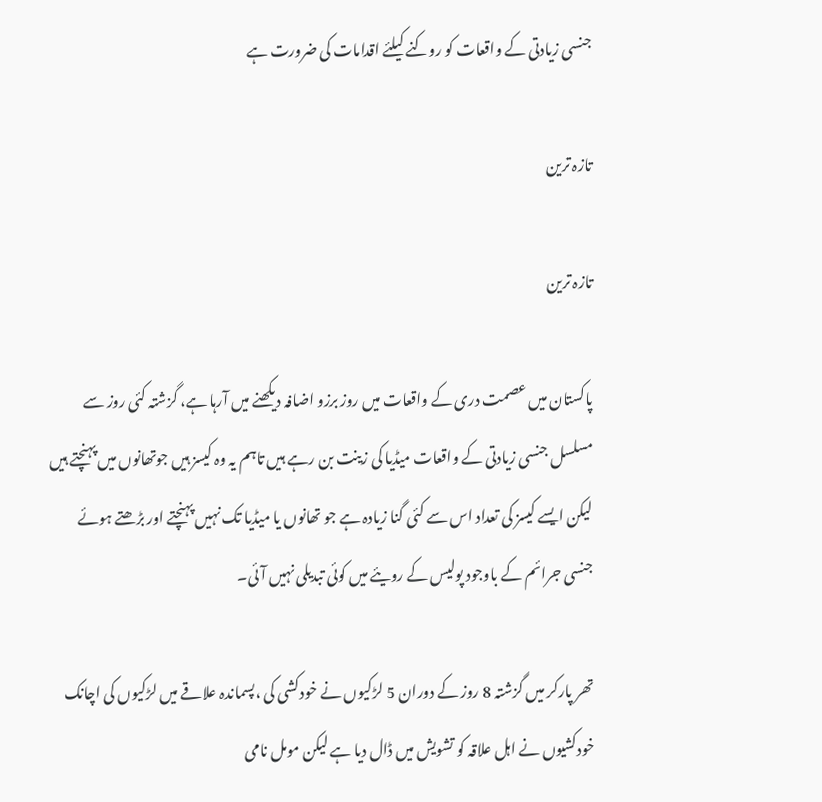جنسی زیادتی کے واقعات کو روکنے کیلئے اقدامات کی ضرورت ہے

تازہ ترین

تازہ ترین

پاکستان میں عصمت دری کے واقعات میں روز برزو اضافہ دیکھنے میں آرہا ہے، گزشتہ کئی روز سے مسلسل جنسی زیادتی کے واقعات میڈیا کی زینت بن رہے ہیں تاہم یہ وہ کیسز ہیں جوتھانوں میں پہنچتے ہیں لیکن ایسے کیسز کی تعداد اس سے کئی گنا زیادہ ہے جو تھانوں یا میڈیا تک نہیں پہنچتے اور بڑھتے ہوئے جنسی جرائم کے باوجود پولیس کے رویئے میں کوئی تبدیلی نہیں آئی۔

تھر پارکر میں گزشتہ 8 روز کے دوران 5 لڑکیوں نے خودکشی کی ،پسماندہ علاقے میں لڑکیوں کی اچانک خودکشیوں نے اہل علاقہ کو تشویش میں ڈال دیا ہے لیکن مومل نامی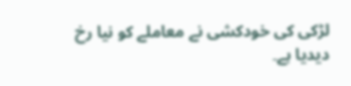لڑکی کی خودکشی نے معاملے کو نیا رخ دیدیا ہے۔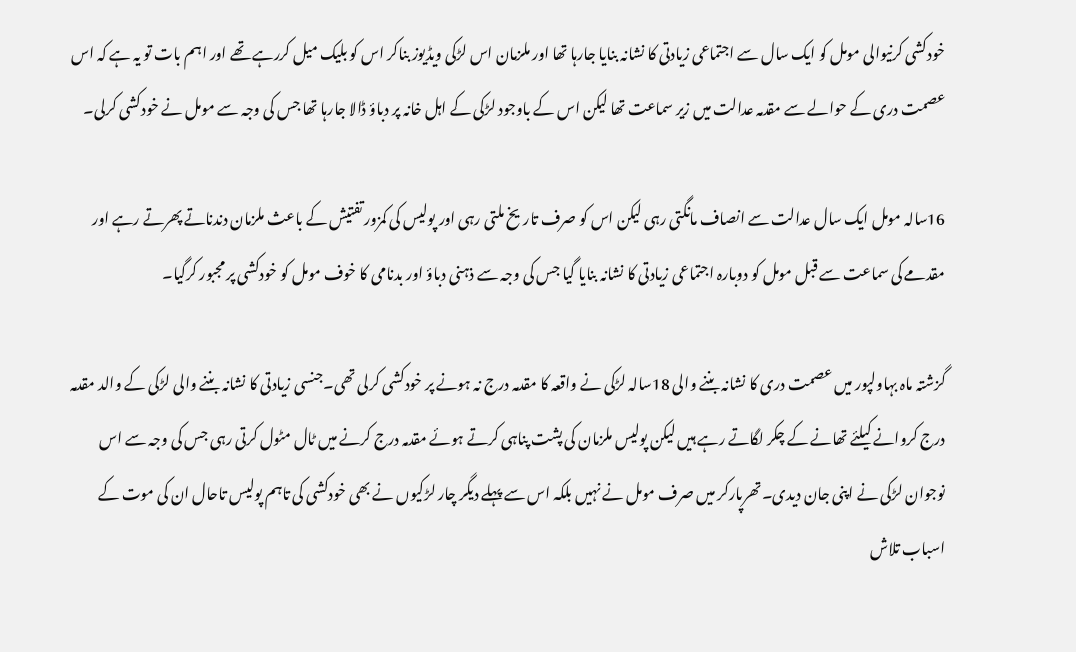خودکشی کرنیوالی مومل کو ایک سال سے اجتماعی زیادتی کا نشانہ بنایا جارہا تھا اور ملزمان اس لڑکی ویڈیوز بناکر اس کو بلیک میل کررہے تھے اور اہم بات تو یہ ہے کہ اس عصمت دری کے حوالے سے مقدمہ عدالت میں زیر سماعت تھا لیکن اس کے باوجود لڑکی کے اہل خانہ پر دباؤ ڈالا جارہا تھا جس کی وجہ سے مومل نے خودکشی کرلی۔

16سالہ مومل ایک سال عدالت سے انصاف مانگتی رہی لیکن اس کو صرف تاریخ ملتی رہی اور پولیس کی کمزور تفتیش کے باعث ملزمان دندناتے پھرتے رہے اور مقدمے کی سماعت سے قبل مومل کو دوبارہ اجتماعی زیادتی کا نشانہ بنایا گیا جس کی وجہ سے ذہنی دباؤ اور بدنامی کا خوف مومل کو خودکشی پر مجبور کرگیا۔

گزشتہ ماہ بہاولپور میں عصمت دری کا نشانہ بننے والی 18سالہ لڑکی نے واقعہ کا مقدمہ درج نہ ہونے پر خودکشی کرلی تھی۔جنسی زیادتی کا نشانہ بننے والی لڑکی کے والد مقدمہ درج کروانے کیلئے تھانے کے چکر لگاتے رہے ہیں لیکن پولیس ملزمان کی پشت پناہی کرتے ہوئے مقدمہ درج کرنے میں ٹال مٹول کرتی رہی جس کی وجہ سے اس نوجوان لڑکی نے اپنی جان دیدی۔تھرپارکر میں صرف مومل نے نہیں بلکہ اس سے پہلے دیگر چار لڑکیوں نے بھی خودکشی کی تاہم پولیس تاحال ان کی موت کے اسباب تلاش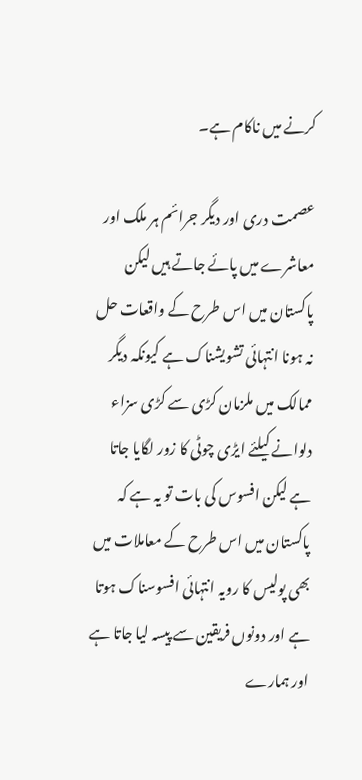کرنے میں ناکام ہے۔

عصمت دری اور دیگر جرائم ہر ملک اور معاشرے میں پائے جاتے ہیں لیکن پاکستان میں اس طرح کے واقعات حل نہ ہونا انتہائی تشویشناک ہے کیونکہ دیگر ممالک میں ملزمان کڑی سے کڑی سزاء دلوانے کیلئے ایڑی چوٹی کا زور لگایا جاتا ہے لیکن افسوس کی بات تو یہ ہے کہ پاکستان میں اس طرح کے معاملات میں بھی پولیس کا رویہ انتہائی افسوسناک ہوتا ہے اور دونوں فریقین سے پیسہ لیا جاتا ہے اور ہمارے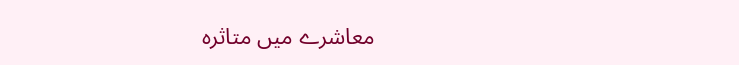معاشرے میں متاثرہ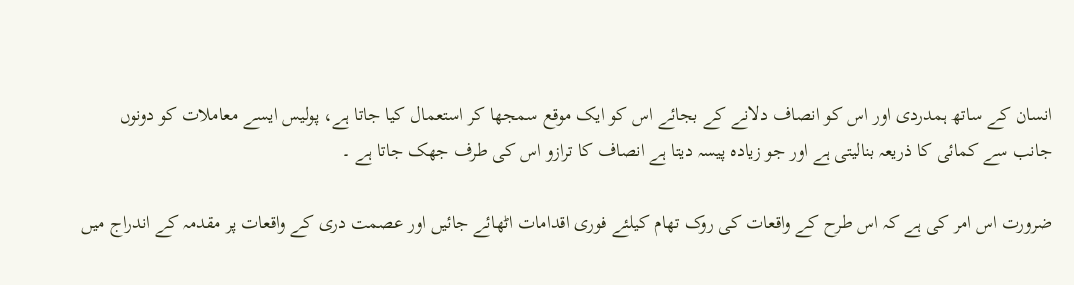انسان کے ساتھ ہمدردی اور اس کو انصاف دلانے کے بجائے اس کو ایک موقع سمجھا کر استعمال کیا جاتا ہے، پولیس ایسے معاملات کو دونوں جانب سے کمائی کا ذریعہ بنالیتی ہے اور جو زیادہ پیسہ دیتا ہے انصاف کا ترازو اس کی طرف جھک جاتا ہے ۔

ضرورت اس امر کی ہے کہ اس طرح کے واقعات کی روک تھام کیلئے فوری اقدامات اٹھائے جائیں اور عصمت دری کے واقعات پر مقدمہ کے اندراج میں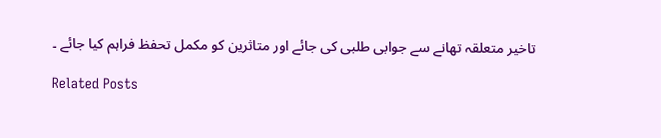تاخیر متعلقہ تھانے سے جوابی طلبی کی جائے اور متاثرین کو مکمل تحفظ فراہم کیا جائے ۔

Related Posts